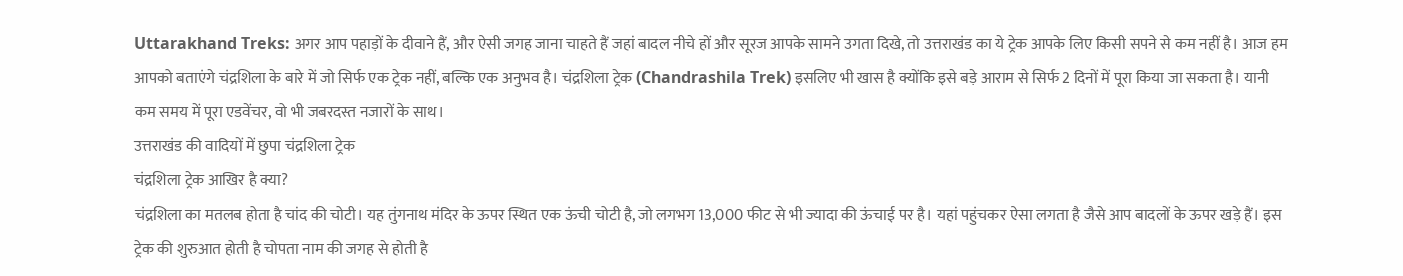Uttarakhand Treks: अगर आप पहाड़ों के दीवाने हैं, और ऐसी जगह जाना चाहते हैं जहां बादल नीचे हों और सूरज आपके सामने उगता दिखे, तो उत्तराखंड का ये ट्रेक आपके लिए किसी सपने से कम नहीं है। आज हम आपको बताएंगे चंद्रशिला के बारे में जो सिर्फ एक ट्रेक नहीं, बल्कि एक अनुभव है। चंद्रशिला ट्रेक (Chandrashila Trek) इसलिए भी खास है क्योंकि इसे बड़े आराम से सिर्फ 2 दिनों में पूरा किया जा सकता है। यानी कम समय में पूरा एडवेंचर, वो भी जबरदस्त नजारों के साथ।
उत्तराखंड की वादियों में छुपा चंद्रशिला ट्रेक
चंद्रशिला ट्रेक आखिर है क्या?
चंद्रशिला का मतलब होता है चांद की चोटी। यह तुंगनाथ मंदिर के ऊपर स्थित एक ऊंची चोटी है, जो लगभग 13,000 फीट से भी ज्यादा की ऊंचाई पर है। यहां पहुंचकर ऐसा लगता है जैसे आप बादलों के ऊपर खड़े हैं। इस ट्रेक की शुरुआत होती है चोपता नाम की जगह से होती है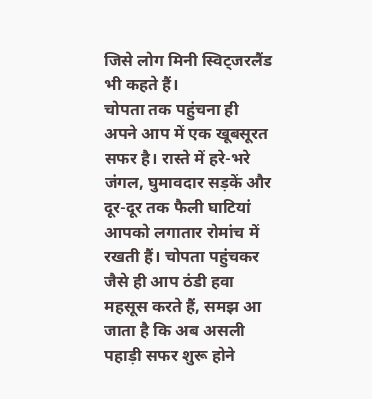जिसे लोग मिनी स्विट्जरलैंड भी कहते हैं।
चोपता तक पहुंचना ही अपने आप में एक खूबसूरत सफर है। रास्ते में हरे-भरे जंगल, घुमावदार सड़कें और दूर-दूर तक फैली घाटियां आपको लगातार रोमांच में रखती हैं। चोपता पहुंचकर जैसे ही आप ठंडी हवा महसूस करते हैं, समझ आ जाता है कि अब असली पहाड़ी सफर शुरू होने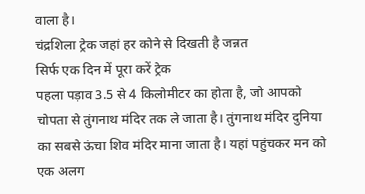वाला है।
चंद्रशिला ट्रेक जहां हर कोने से दिखती है जन्नत
सिर्फ एक दिन में पूरा करें ट्रेक
पहला पड़ाव 3.5 से 4 किलोमीटर का होता है, जो आपको चोपता से तुंगनाथ मंदिर तक ले जाता है। तुंगनाथ मंदिर दुनिया का सबसे ऊंचा शिव मंदिर माना जाता है। यहां पहुंचकर मन को एक अलग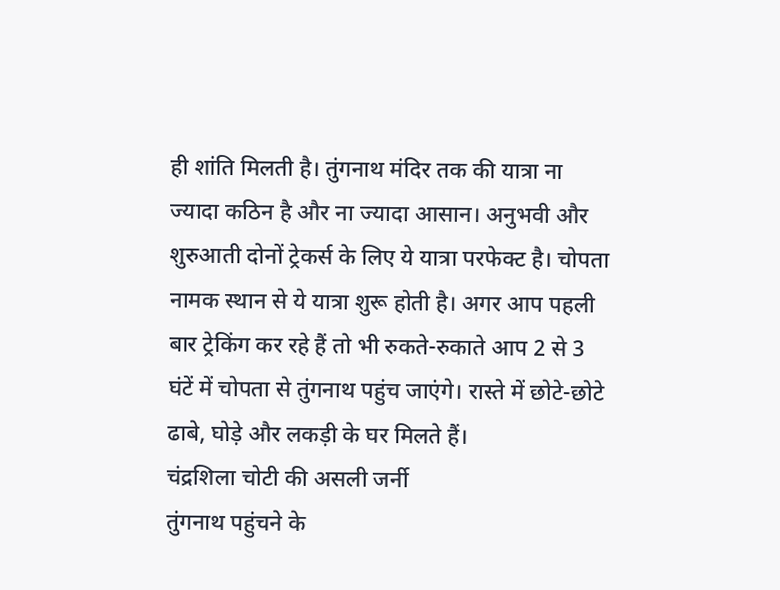ही शांति मिलती है। तुंगनाथ मंदिर तक की यात्रा ना ज्यादा कठिन है और ना ज्यादा आसान। अनुभवी और शुरुआती दोनों ट्रेकर्स के लिए ये यात्रा परफेक्ट है। चोपता नामक स्थान से ये यात्रा शुरू होती है। अगर आप पहली बार ट्रेकिंग कर रहे हैं तो भी रुकते-रुकाते आप 2 से 3 घंटें में चोपता से तुंगनाथ पहुंच जाएंगे। रास्ते में छोटे-छोटे ढाबे, घोड़े और लकड़ी के घर मिलते हैं।
चंद्रशिला चोटी की असली जर्नी
तुंगनाथ पहुंचने के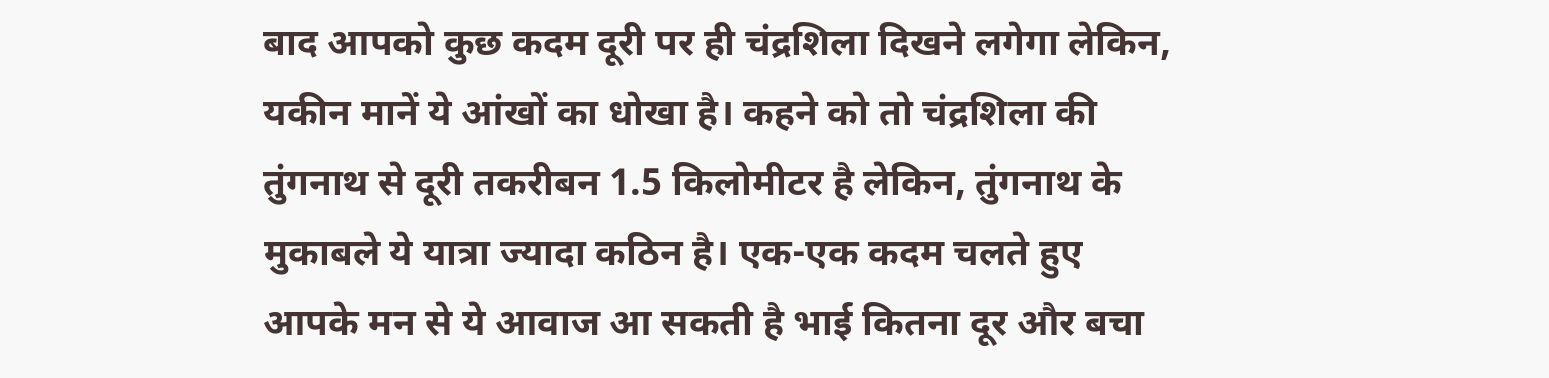बाद आपको कुछ कदम दूरी पर ही चंद्रशिला दिखने लगेगा लेकिन, यकीन मानें ये आंखों का धोखा है। कहने को तो चंद्रशिला की तुंगनाथ से दूरी तकरीबन 1.5 किलोमीटर है लेकिन, तुंगनाथ के मुकाबले ये यात्रा ज्यादा कठिन है। एक-एक कदम चलते हुए आपके मन से ये आवाज आ सकती है भाई कितना दूर और बचा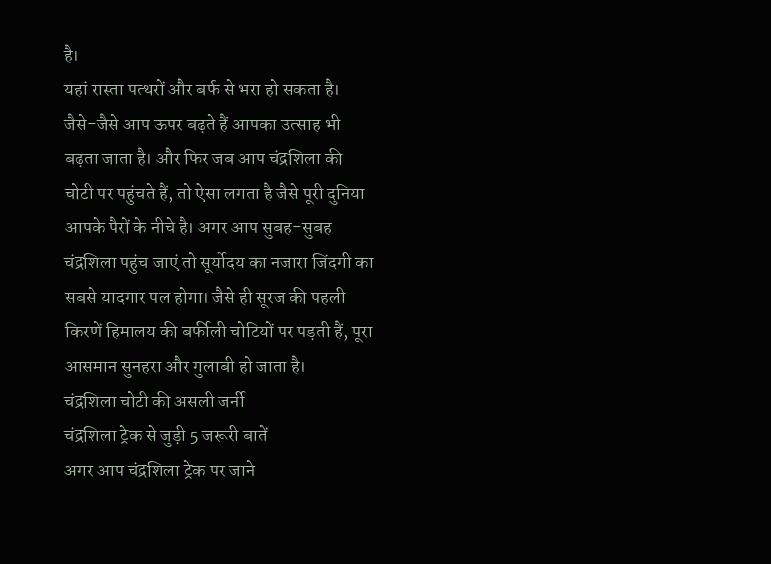है।
यहां रास्ता पत्थरों और बर्फ से भरा हो सकता है। जैसे-जैसे आप ऊपर बढ़ते हैं आपका उत्साह भी बढ़ता जाता है। और फिर जब आप चंद्रशिला की चोटी पर पहुंचते हैं, तो ऐसा लगता है जैसे पूरी दुनिया आपके पैरों के नीचे है। अगर आप सुबह-सुबह चंद्रशिला पहुंच जाएं तो सूर्योदय का नजारा जिंदगी का सबसे यादगार पल होगा। जैसे ही सूरज की पहली किरणें हिमालय की बर्फीली चोटियों पर पड़ती हैं, पूरा आसमान सुनहरा और गुलाबी हो जाता है।
चंद्रशिला चोटी की असली जर्नी
चंद्रशिला ट्रेक से जुड़ी 5 जरूरी बातें
अगर आप चंद्रशिला ट्रेक पर जाने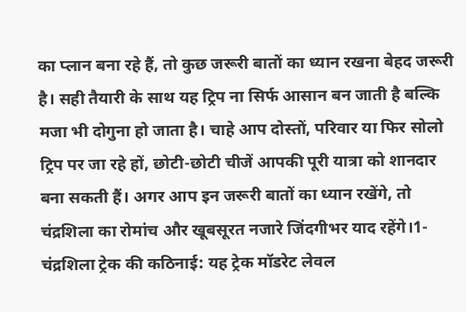का प्लान बना रहे हैं, तो कुछ जरूरी बातों का ध्यान रखना बेहद जरूरी है। सही तैयारी के साथ यह ट्रिप ना सिर्फ आसान बन जाती है बल्कि मजा भी दोगुना हो जाता है। चाहे आप दोस्तों, परिवार या फिर सोलो ट्रिप पर जा रहे हों, छोटी-छोटी चीजें आपकी पूरी यात्रा को शानदार बना सकती हैं। अगर आप इन जरूरी बातों का ध्यान रखेंगे, तो चंद्रशिला का रोमांच और खूबसूरत नजारे जिंदगीभर याद रहेंगे।1- चंद्रशिला ट्रेक की कठिनाई: यह ट्रेक मॉडरेट लेवल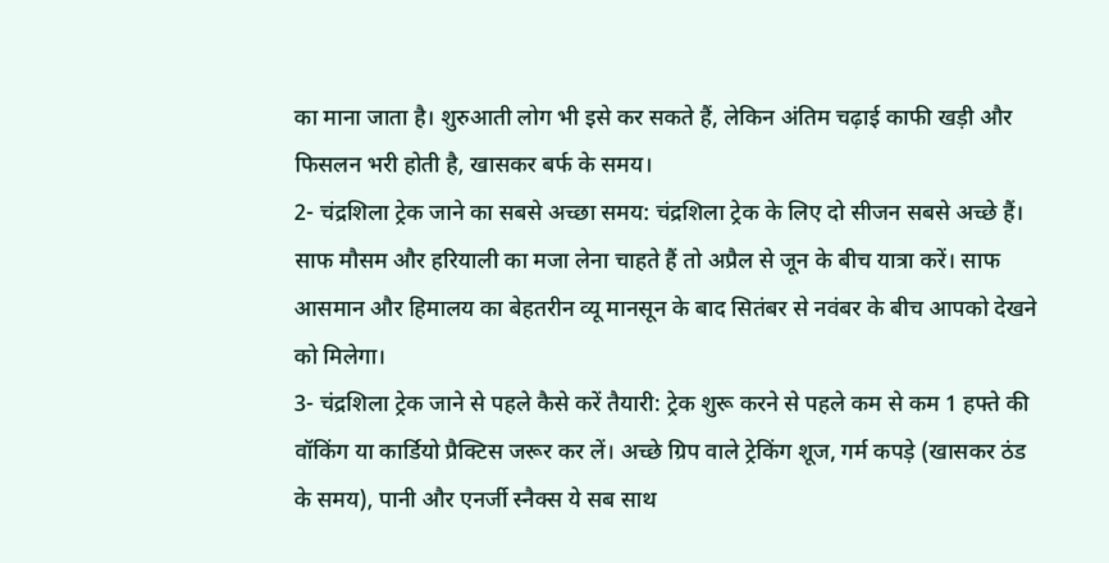का माना जाता है। शुरुआती लोग भी इसे कर सकते हैं, लेकिन अंतिम चढ़ाई काफी खड़ी और फिसलन भरी होती है, खासकर बर्फ के समय।
2- चंद्रशिला ट्रेक जाने का सबसे अच्छा समय: चंद्रशिला ट्रेक के लिए दो सीजन सबसे अच्छे हैं। साफ मौसम और हरियाली का मजा लेना चाहते हैं तो अप्रैल से जून के बीच यात्रा करें। साफ आसमान और हिमालय का बेहतरीन व्यू मानसून के बाद सितंबर से नवंबर के बीच आपको देखने को मिलेगा।
3- चंद्रशिला ट्रेक जाने से पहले कैसे करें तैयारी: ट्रेक शुरू करने से पहले कम से कम 1 हफ्ते की वॉकिंग या कार्डियो प्रैक्टिस जरूर कर लें। अच्छे ग्रिप वाले ट्रेकिंग शूज, गर्म कपड़े (खासकर ठंड के समय), पानी और एनर्जी स्नैक्स ये सब साथ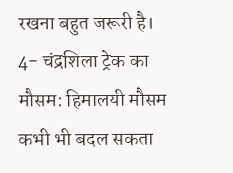रखना बहुत जरूरी है।
4- चंद्रशिला ट्रेक का मौसम: हिमालयी मौसम कभी भी बदल सकता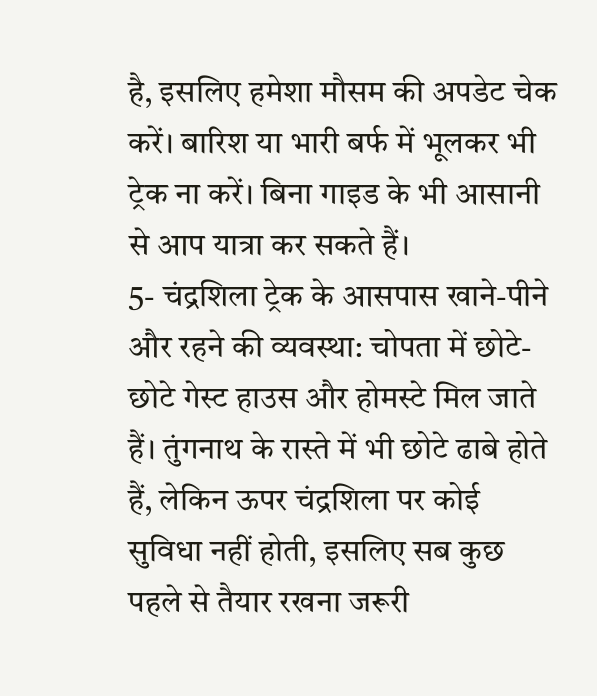है, इसलिए हमेशा मौसम की अपडेट चेक करें। बारिश या भारी बर्फ में भूलकर भी ट्रेक ना करें। बिना गाइड के भी आसानी से आप यात्रा कर सकते हैं।
5- चंद्रशिला ट्रेक के आसपास खाने-पीने और रहने की व्यवस्था: चोपता में छोटे-छोटे गेस्ट हाउस और होमस्टे मिल जाते हैं। तुंगनाथ के रास्ते में भी छोटे ढाबे होते हैं, लेकिन ऊपर चंद्रशिला पर कोई सुविधा नहीं होती, इसलिए सब कुछ पहले से तैयार रखना जरूरी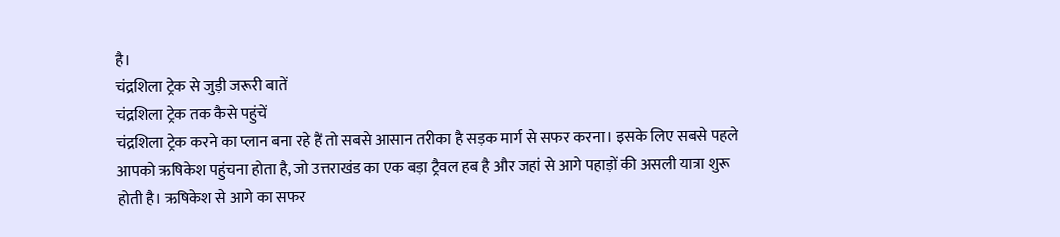है।
चंद्रशिला ट्रेक से जुड़ी जरूरी बातें
चंद्रशिला ट्रेक तक कैसे पहुंचें
चंद्रशिला ट्रेक करने का प्लान बना रहे हैं तो सबसे आसान तरीका है सड़क मार्ग से सफर करना। इसके लिए सबसे पहले आपको ऋषिकेश पहुंचना होता है, जो उत्तराखंड का एक बड़ा ट्रैवल हब है और जहां से आगे पहाड़ों की असली यात्रा शुरू होती है। ऋषिकेश से आगे का सफर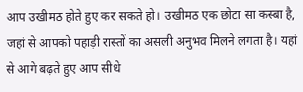आप उखीमठ होते हुए कर सकते हो। उखीमठ एक छोटा सा कस्बा है, जहां से आपको पहाड़ी रास्तों का असली अनुभव मिलने लगता है। यहां से आगे बढ़ते हुए आप सीधे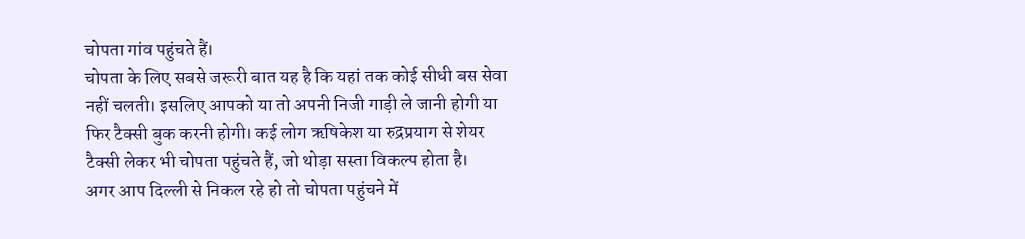चोपता गांव पहुंचते हैं।
चोपता के लिए सबसे जरूरी बात यह है कि यहां तक कोई सीधी बस सेवा नहीं चलती। इसलिए आपको या तो अपनी निजी गाड़ी ले जानी होगी या फिर टैक्सी बुक करनी होगी। कई लोग ऋषिकेश या रुद्रप्रयाग से शेयर टैक्सी लेकर भी चोपता पहुंचते हैं, जो थोड़ा सस्ता विकल्प होता है।
अगर आप दिल्ली से निकल रहे हो तो चोपता पहुंचने में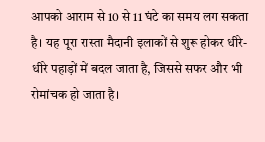आपको आराम से 10 से 11 घंटे का समय लग सकता है। यह पूरा रास्ता मैदानी इलाकों से शुरू होकर धीरे-धीरे पहाड़ों में बदल जाता है, जिससे सफर और भी रोमांचक हो जाता है।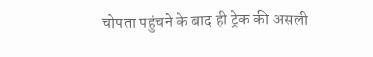चोपता पहुंचने के बाद ही ट्रेक की असली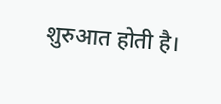शुरुआत होती है।